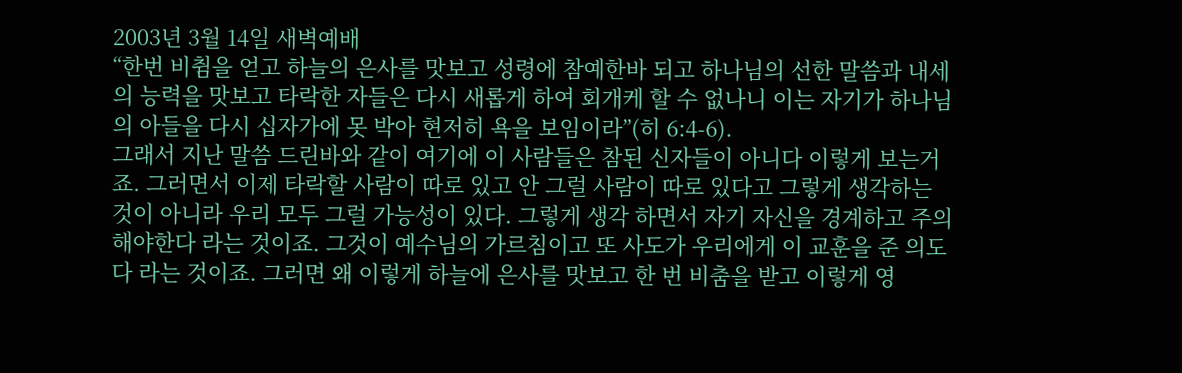2003년 3월 14일 새벽예배
“한번 비췸을 얻고 하늘의 은사를 맛보고 성령에 참예한바 되고 하나님의 선한 말씀과 내세의 능력을 맛보고 타락한 자들은 다시 새롭게 하여 회개케 할 수 없나니 이는 자기가 하나님의 아들을 다시 십자가에 못 박아 현저히 욕을 보임이라”(히 6:4-6).
그래서 지난 말씀 드린바와 같이 여기에 이 사람들은 참된 신자들이 아니다 이렇게 보는거죠. 그러면서 이제 타락할 사람이 따로 있고 안 그럴 사람이 따로 있다고 그렇게 생각하는 것이 아니라 우리 모두 그럴 가능성이 있다. 그렇게 생각 하면서 자기 자신을 경계하고 주의해야한다 라는 것이죠. 그것이 예수님의 가르침이고 또 사도가 우리에게 이 교훈을 준 의도다 라는 것이죠. 그러면 왜 이렇게 하늘에 은사를 맛보고 한 번 비춤을 받고 이렇게 영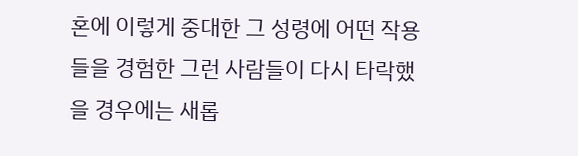혼에 이렇게 중대한 그 성령에 어떤 작용들을 경험한 그런 사람들이 다시 타락했을 경우에는 새롭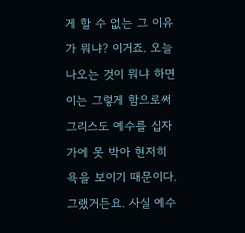게 할 수 없는 그 이유가 뭐냐? 이거죠. 오늘 나오는 것이 뭐냐 하면 이는 그렇게 함으로써 그리스도 예수를 십자가에 못 박아 현저히 욕을 보이기 때문이다. 그랬거든요. 사실 예수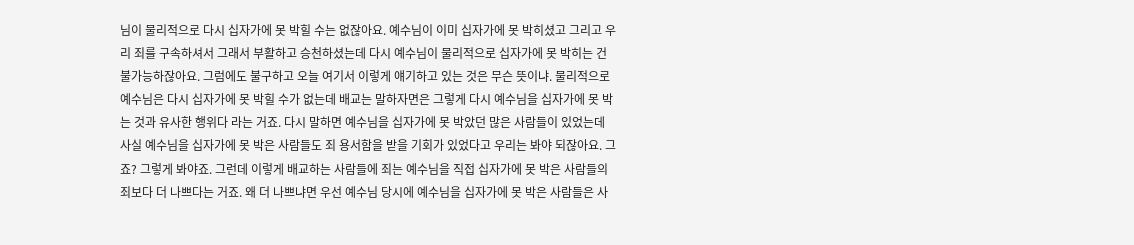님이 물리적으로 다시 십자가에 못 박힐 수는 없잖아요. 예수님이 이미 십자가에 못 박히셨고 그리고 우리 죄를 구속하셔서 그래서 부활하고 승천하셨는데 다시 예수님이 물리적으로 십자가에 못 박히는 건 불가능하잖아요. 그럼에도 불구하고 오늘 여기서 이렇게 얘기하고 있는 것은 무슨 뜻이냐. 물리적으로 예수님은 다시 십자가에 못 박힐 수가 없는데 배교는 말하자면은 그렇게 다시 예수님을 십자가에 못 박는 것과 유사한 행위다 라는 거죠. 다시 말하면 예수님을 십자가에 못 박았던 많은 사람들이 있었는데 사실 예수님을 십자가에 못 박은 사람들도 죄 용서함을 받을 기회가 있었다고 우리는 봐야 되잖아요. 그죠? 그렇게 봐야죠. 그런데 이렇게 배교하는 사람들에 죄는 예수님을 직접 십자가에 못 박은 사람들의 죄보다 더 나쁘다는 거죠. 왜 더 나쁘냐면 우선 예수님 당시에 예수님을 십자가에 못 박은 사람들은 사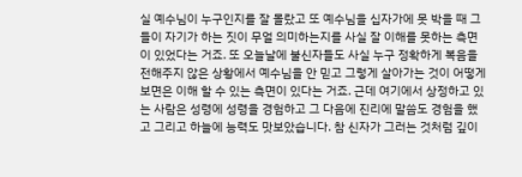실 예수님이 누구인지를 잘 몰랐고 또 예수님을 십자가에 못 박을 때 그들이 자기가 하는 짓이 무얼 의미하는지를 사실 잘 이해를 못하는 측면이 있었다는 거죠. 또 오늘날에 불신자들도 사실 누구 정확하게 복음을 전해주지 않은 상황에서 예수님을 안 믿고 그렇게 살아가는 것이 어떻게 보면은 이해 할 수 있는 측면이 있다는 거죠. 근데 여기에서 상정하고 있는 사람은 성령에 성령을 경험하고 그 다음에 진리에 말씀도 경험을 했고 그리고 하늘에 능력도 맛보았습니다. 참 신자가 그러는 것처럼 깊이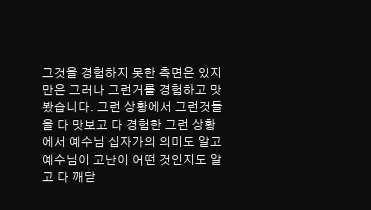그것을 경험하지 못한 측면은 있지만은 그러나 그런거를 경험하고 맛 봤습니다. 그런 상황에서 그런것들을 다 맛보고 다 경험한 그런 상황에서 예수님 십자가의 의미도 알고 예수님이 고난이 어떤 것인지도 알고 다 깨닫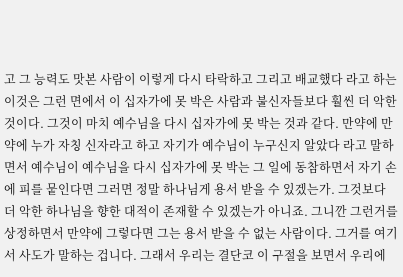고 그 능력도 맛본 사람이 이렇게 다시 타락하고 그리고 배교했다 라고 하는 이것은 그런 면에서 이 십자가에 못 박은 사람과 불신자들보다 훨씬 더 악한 것이다. 그것이 마치 예수님을 다시 십자가에 못 박는 것과 같다. 만약에 만약에 누가 자칭 신자라고 하고 자기가 예수님이 누구신지 알았다 라고 말하면서 예수님이 예수님을 다시 십자가에 못 박는 그 일에 동참하면서 자기 손에 피를 뭍인다면 그러면 정말 하나님게 용서 받을 수 있겠는가. 그것보다 더 악한 하나님을 향한 대적이 존재할 수 있겠는가 아니죠. 그니깐 그런거를 상정하면서 만약에 그렇다면 그는 용서 받을 수 없는 사람이다. 그거를 여기서 사도가 말하는 겁니다. 그래서 우리는 결단코 이 구절을 보면서 우리에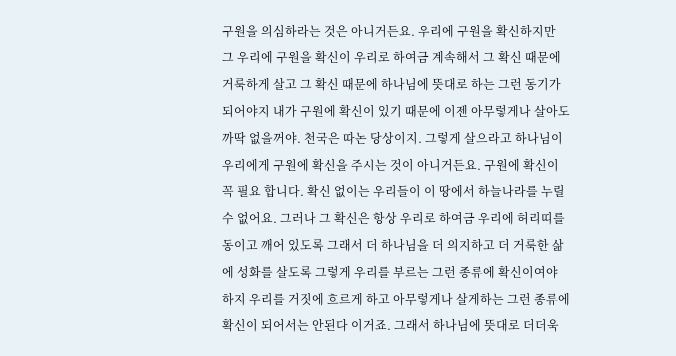구원을 의심하라는 것은 아니거든요. 우리에 구원을 확신하지만 그 우리에 구원을 확신이 우리로 하여금 계속해서 그 확신 때문에 거룩하게 살고 그 확신 때문에 하나님에 뜻대로 하는 그런 동기가 되어야지 내가 구원에 확신이 있기 때문에 이젠 아무렇게나 살아도 까딱 없을꺼야. 천국은 따논 당상이지. 그렇게 살으라고 하나님이 우리에게 구원에 확신을 주시는 것이 아니거든요. 구원에 확신이 꼭 필요 합니다. 확신 없이는 우리들이 이 땅에서 하늘나라를 누릴 수 없어요. 그러나 그 확신은 항상 우리로 하여금 우리에 허리띠를 동이고 깨어 있도록 그래서 더 하나님을 더 의지하고 더 거룩한 삶에 성화를 살도록 그렇게 우리를 부르는 그런 종류에 확신이여야 하지 우리를 거짓에 흐르게 하고 아무렇게나 살게하는 그런 종류에 확신이 되어서는 안된다 이거죠. 그래서 하나님에 뜻대로 더더욱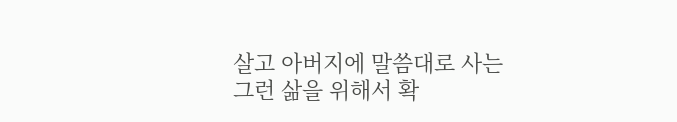살고 아버지에 말씀대로 사는 그런 삶을 위해서 확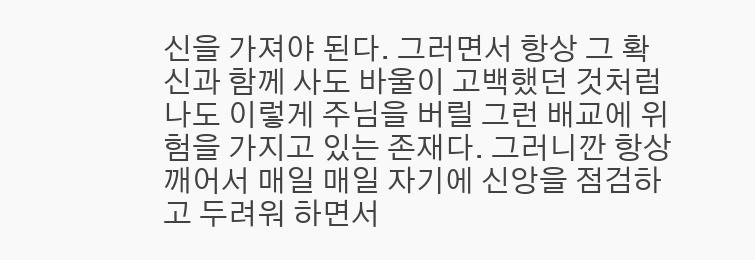신을 가져야 된다. 그러면서 항상 그 확신과 함께 사도 바울이 고백했던 것처럼 나도 이렇게 주님을 버릴 그런 배교에 위험을 가지고 있는 존재다. 그러니깐 항상 깨어서 매일 매일 자기에 신앙을 점검하고 두려워 하면서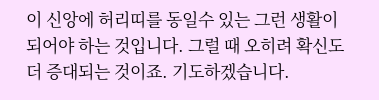이 신앙에 허리띠를 동일수 있는 그런 생활이 되어야 하는 것입니다. 그럴 때 오히려 확신도 더 증대되는 것이죠. 기도하겠습니다.